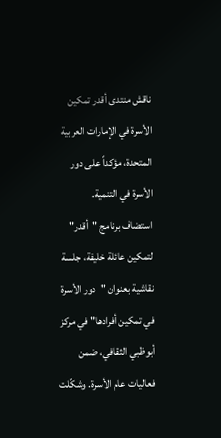ناقش منتدى أقدر تمكين الأسرة في الإمارات العربية المتحدة، مؤكداً على دور الأسرة في التنمية.
استضاف برنامج "أقدر" لتمكين عائلة خليفة، جلسة نقاشية بعنوان "دور الأسرة في تمكين أفرادها" في مركز أبوظبي الثقافي، ضمن فعاليات عام الأسرة. وشكّلت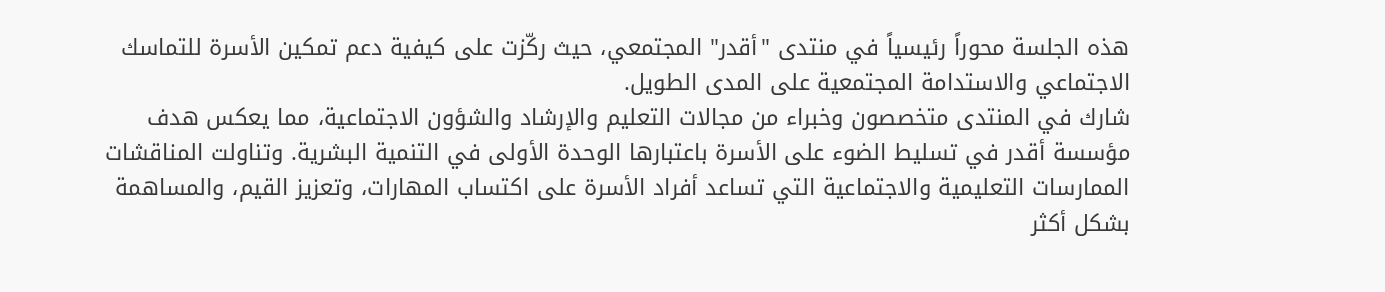هذه الجلسة محوراً رئيسياً في منتدى "أقدر" المجتمعي، حيث ركّزت على كيفية دعم تمكين الأسرة للتماسك الاجتماعي والاستدامة المجتمعية على المدى الطويل.
شارك في المنتدى متخصصون وخبراء من مجالات التعليم والإرشاد والشؤون الاجتماعية، مما يعكس هدف مؤسسة أقدر في تسليط الضوء على الأسرة باعتبارها الوحدة الأولى في التنمية البشرية. وتناولت المناقشات الممارسات التعليمية والاجتماعية التي تساعد أفراد الأسرة على اكتساب المهارات، وتعزيز القيم، والمساهمة بشكل أكثر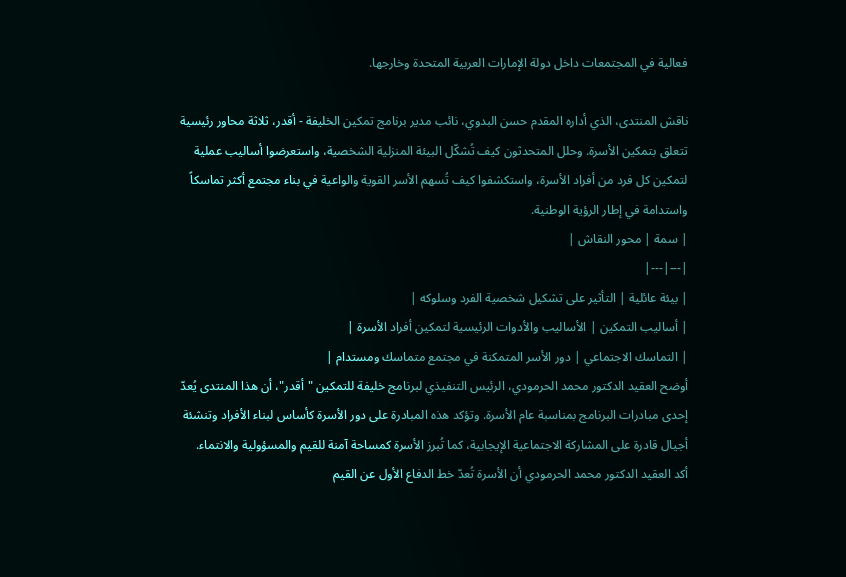فعالية في المجتمعات داخل دولة الإمارات العربية المتحدة وخارجها.

ناقش المنتدى، الذي أداره المقدم حسن البدوي، نائب مدير برنامج تمكين الخليفة - أقدر، ثلاثة محاور رئيسية تتعلق بتمكين الأسرة. وحلل المتحدثون كيف تُشكّل البيئة المنزلية الشخصية، واستعرضوا أساليب عملية لتمكين كل فرد من أفراد الأسرة، واستكشفوا كيف تُسهم الأسر القوية والواعية في بناء مجتمع أكثر تماسكاً واستدامة في إطار الرؤية الوطنية.
| سمة | محور النقاش |
|---|---|
| بيئة عائلية | التأثير على تشكيل شخصية الفرد وسلوكه |
| أساليب التمكين | الأساليب والأدوات الرئيسية لتمكين أفراد الأسرة |
| التماسك الاجتماعي | دور الأسر المتمكنة في مجتمع متماسك ومستدام |
أوضح العقيد الدكتور محمد الحرمودي، الرئيس التنفيذي لبرنامج خليفة للتمكين "أقدر"، أن هذا المنتدى يُعدّ إحدى مبادرات البرنامج بمناسبة عام الأسرة. وتؤكد هذه المبادرة على دور الأسرة كأساس لبناء الأفراد وتنشئة أجيال قادرة على المشاركة الاجتماعية الإيجابية، كما تُبرز الأسرة كمساحة آمنة للقيم والمسؤولية والانتماء.
أكد العقيد الدكتور محمد الحرمودي أن الأسرة تُعدّ خط الدفاع الأول عن القيم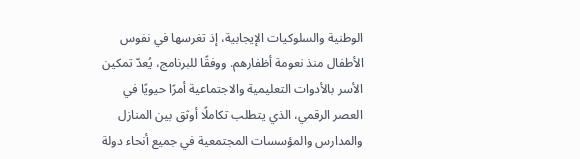الوطنية والسلوكيات الإيجابية، إذ تغرسها في نفوس الأطفال منذ نعومة أظفارهم. ووفقًا للبرنامج، يُعدّ تمكين الأسر بالأدوات التعليمية والاجتماعية أمرًا حيويًا في العصر الرقمي، الذي يتطلب تكاملًا أوثق بين المنازل والمدارس والمؤسسات المجتمعية في جميع أنحاء دولة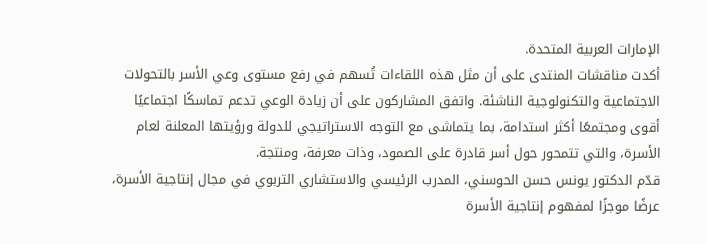الإمارات العربية المتحدة.
أكدت مناقشات المنتدى على أن مثل هذه اللقاءات تُسهم في رفع مستوى وعي الأسر بالتحولات الاجتماعية والتكنولوجية الناشئة. واتفق المشاركون على أن زيادة الوعي تدعم تماسكًا اجتماعيًا أقوى ومجتمعًا أكثر استدامة، بما يتماشى مع التوجه الاستراتيجي للدولة ورؤيتها المعلنة لعام الأسرة، والتي تتمحور حول أسر قادرة على الصمود، وذات معرفة، ومنتجة.
قدّم الدكتور يونس حسن الحوسني، المدرب الرئيسي والاستشاري التربوي في مجال إنتاجية الأسرة، عرضًا موجزًا لمفهوم إنتاجية الأسرة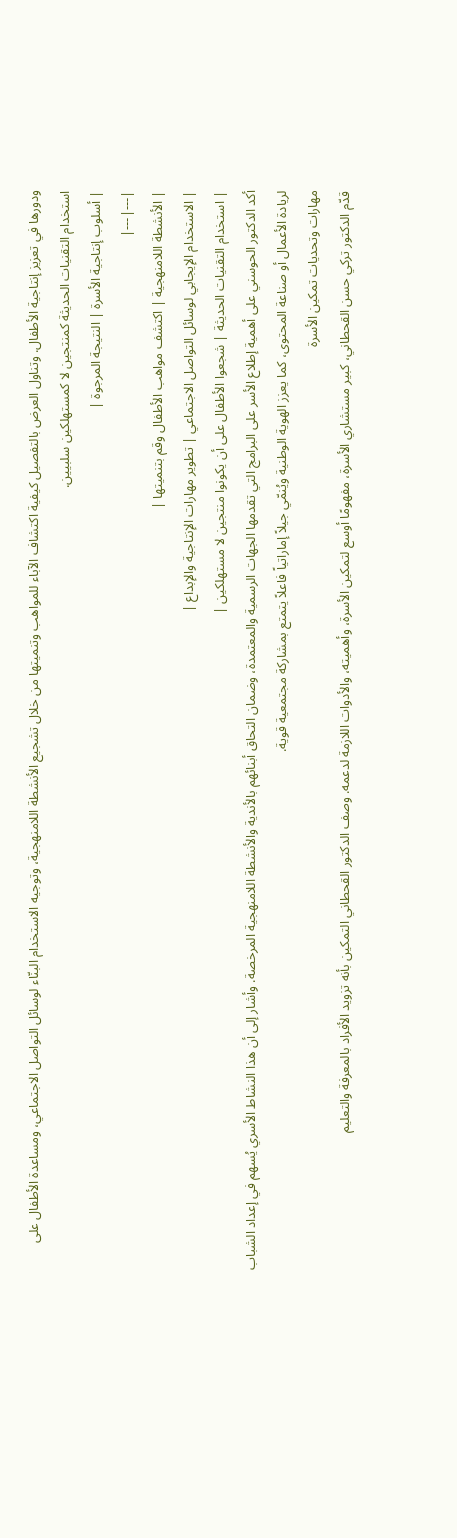ودورها في تعزيز إنتاجية الأطفال. وتناول العرض بالتفصيل كيفية اكتشاف الآباء للمواهب وتنميتها من خلال تشجيع الأنشطة اللامنهجية، وتوجيه الاستخدام البنّاء لوسائل التواصل الاجتماعي، ومساعدة الأطفال على استخدام التقنيات الحديثة كمنتجين لا كمستهلكين سلبيين.
| أسلوب إنتاجية الأسرة | النتيجة المرجوة |
|---|---|
| الأنشطة اللامنهجية | اكتشف مواهب الأطفال وقم بتنميتها |
| الاستخدام الإيجابي لوسائل التواصل الاجتماعي | تطوير مهارات الإنتاجية والإبداع |
| استخدام التقنيات الحديثة | شجعوا الأطفال على أن يكونوا منتجين لا مستهلكين |
أكد الدكتور الحوسني على أهمية إطلاع الأسر على البرامج التي تقدمها الجهات الرسمية والمعتمدة، وضمان التحاق أبنائهم بالأندية والأنشطة اللامنهجية المرخصة. وأشار إلى أن هذا النشاط الأسري يُسهم في إعداد الشباب لريادة الأعمال أو صناعة المحتوى، كما يعزز الهوية الوطنية ويُنمّي جيلاً إماراتياً فاعلاً يتمتع بمشاركة مجتمعية قوية.
مهارات وتحديات تمكين الأسرة
قدّم الدكتور تركي حسن القحطاني، كبير مستشاري الأسرة، مفهومًا أوسع لتمكين الأسرة، وأهميته، والأدوات اللازمة لدعمه. وصف الدكتور القحطاني التمكين بأنه تزويد الأفراد بالمعرفة والتعليم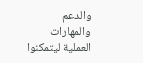والدعم والمهارات العملية ليتمكنوا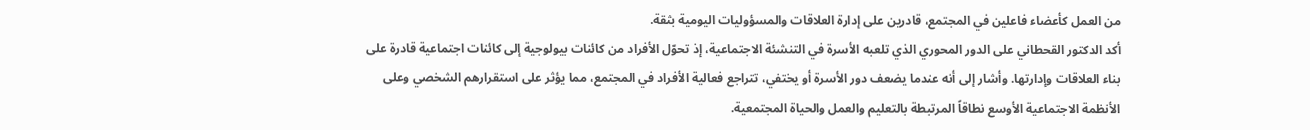من العمل كأعضاء فاعلين في المجتمع، قادرين على إدارة العلاقات والمسؤوليات اليومية بثقة.
أكد الدكتور القحطاني على الدور المحوري الذي تلعبه الأسرة في التنشئة الاجتماعية، إذ تحوّل الأفراد من كائنات بيولوجية إلى كائنات اجتماعية قادرة على بناء العلاقات وإدارتها. وأشار إلى أنه عندما يضعف دور الأسرة أو يختفي، تتراجع فعالية الأفراد في المجتمع، مما يؤثر على استقرارهم الشخصي وعلى الأنظمة الاجتماعية الأوسع نطاقاً المرتبطة بالتعليم والعمل والحياة المجتمعية.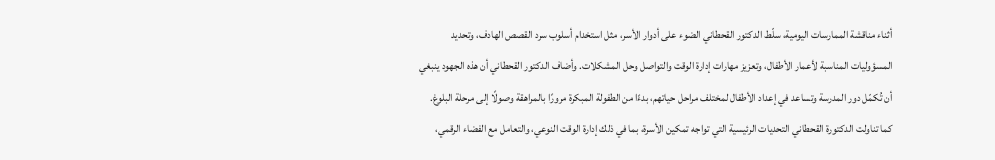أثناء مناقشة الممارسات اليومية، سلّط الدكتور القحطاني الضوء على أدوار الأسر، مثل استخدام أسلوب سرد القصص الهادف، وتحديد المسؤوليات المناسبة لأعمار الأطفال، وتعزيز مهارات إدارة الوقت والتواصل وحل المشكلات. وأضاف الدكتور القحطاني أن هذه الجهود ينبغي أن تُكمّل دور المدرسة وتساعد في إعداد الأطفال لمختلف مراحل حياتهم، بدءًا من الطفولة المبكرة مرورًا بالمراهقة وصولًا إلى مرحلة البلوغ.
كما تناولت الدكتورة القحطاني التحديات الرئيسية التي تواجه تمكين الأسرة، بما في ذلك إدارة الوقت النوعي، والتعامل مع الفضاء الرقمي،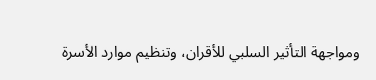ومواجهة التأثير السلبي للأقران، وتنظيم موارد الأسرة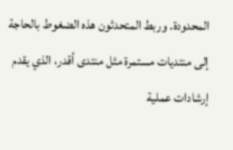المحدودة. وربط المتحدثون هذه الضغوط بالحاجة إلى منتديات مستمرة مثل منتدى أقدر، الذي يقدم إرشادات عملية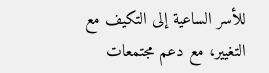للأسر الساعية إلى التكيف مع التغيير، مع دعم مجتمعات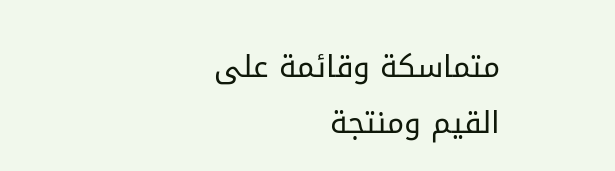متماسكة وقائمة على القيم ومنتجة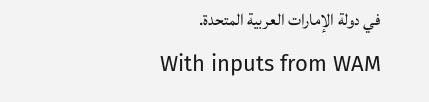في دولة الإمارات العربية المتحدة.
With inputs from WAM